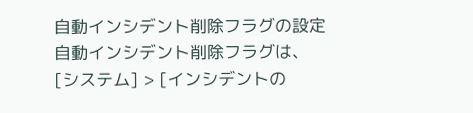自動インシデント削除フラグの設定
自動インシデント削除フラグは、
[システム] > [インシデントの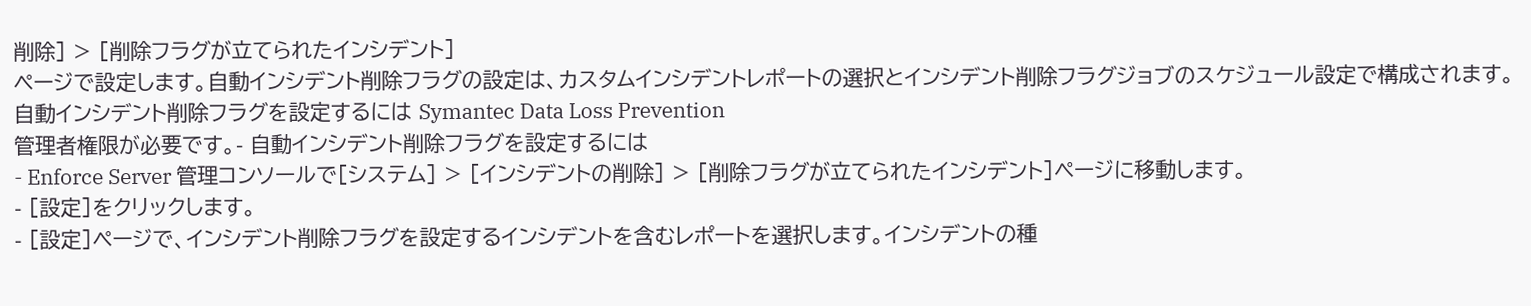削除] > [削除フラグが立てられたインシデント]
ページで設定します。自動インシデント削除フラグの設定は、カスタムインシデントレポートの選択とインシデント削除フラグジョブのスケジュール設定で構成されます。自動インシデント削除フラグを設定するには Symantec Data Loss Prevention
管理者権限が必要です。- 自動インシデント削除フラグを設定するには
- Enforce Server 管理コンソールで[システム] > [インシデントの削除] > [削除フラグが立てられたインシデント]ページに移動します。
- [設定]をクリックします。
- [設定]ページで、インシデント削除フラグを設定するインシデントを含むレポートを選択します。インシデントの種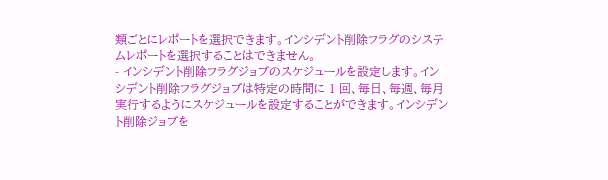類ごとにレポートを選択できます。インシデント削除フラグのシステムレポートを選択することはできません。
- インシデント削除フラグジョブのスケジュールを設定します。インシデント削除フラグジョブは特定の時間に 1 回、毎日、毎週、毎月実行するようにスケジュールを設定することができます。インシデント削除ジョブを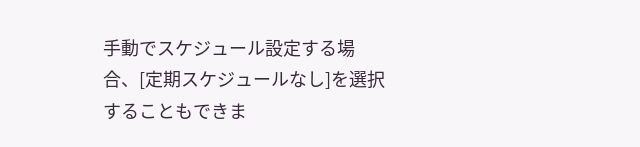手動でスケジュール設定する場合、[定期スケジュールなし]を選択することもできま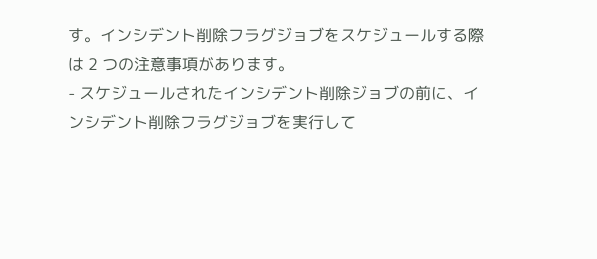す。インシデント削除フラグジョブをスケジュールする際は 2 つの注意事項があります。
- スケジュールされたインシデント削除ジョブの前に、インシデント削除フラグジョブを実行して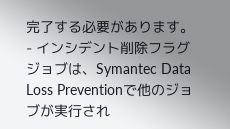完了する必要があります。
- インシデント削除フラグジョブは、Symantec Data Loss Preventionで他のジョブが実行され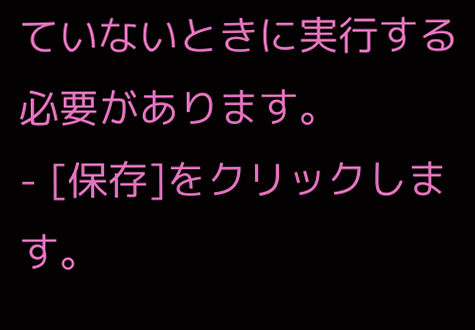ていないときに実行する必要があります。
- [保存]をクリックします。